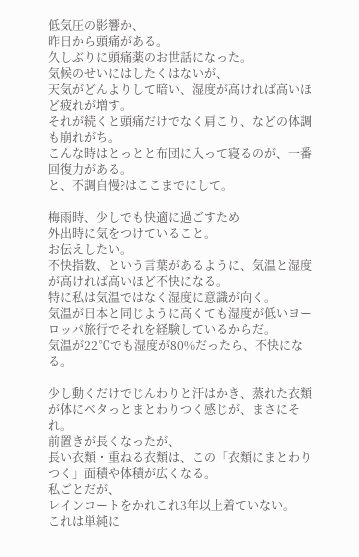低気圧の影響か、
昨日から頭痛がある。
久しぶりに頭痛薬のお世話になった。
気候のせいにはしたくはないが、
天気がどんよりして暗い、湿度が高ければ高いほど疲れが増す。
それが続くと頭痛だけでなく肩こり、などの体調も崩れがち。
こんな時はとっとと布団に入って寝るのが、一番回復力がある。
と、不調自慢?はここまでにして。

梅雨時、少しでも快適に過ごすため
外出時に気をつけていること。
お伝えしたい。
不快指数、という言葉があるように、気温と湿度が高ければ高いほど不快になる。
特に私は気温ではなく湿度に意識が向く。
気温が日本と同じように高くても湿度が低いヨーロッパ旅行でそれを経験しているからだ。
気温が22℃でも湿度が80%だったら、不快になる。

少し動くだけでじんわりと汗はかき、蒸れた衣類が体にベタっとまとわりつく感じが、まさにそれ。
前置きが長くなったが、
長い衣類・重ねる衣類は、この「衣類にまとわりつく」面積や体積が広くなる。
私ごとだが、
レインコートをかれこれ3年以上着ていない。
これは単純に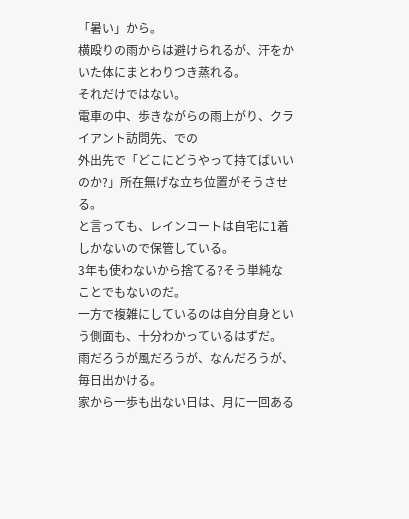「暑い」から。
横殴りの雨からは避けられるが、汗をかいた体にまとわりつき蒸れる。
それだけではない。
電車の中、歩きながらの雨上がり、クライアント訪問先、での
外出先で「どこにどうやって持てばいいのか?」所在無げな立ち位置がそうさせる。
と言っても、レインコートは自宅に1着しかないので保管している。
3年も使わないから捨てる?そう単純なことでもないのだ。
一方で複雑にしているのは自分自身という側面も、十分わかっているはずだ。
雨だろうが風だろうが、なんだろうが、毎日出かける。
家から一歩も出ない日は、月に一回ある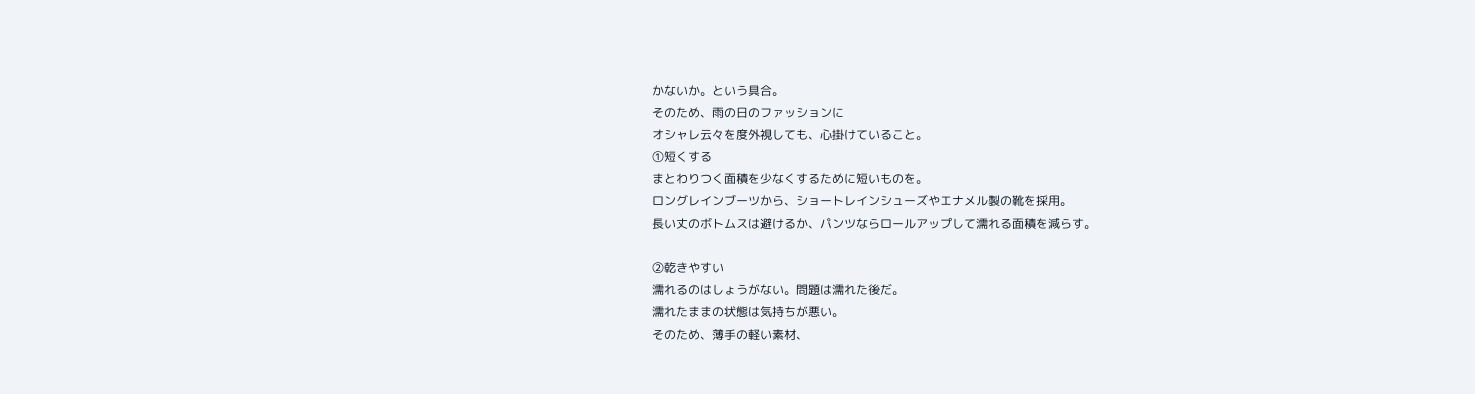かないか。という具合。
そのため、雨の日のファッションに
オシャレ云々を度外視しても、心掛けていること。
①短くする
まとわりつく面積を少なくするために短いものを。
ロングレインブーツから、ショートレインシューズやエナメル製の靴を採用。
長い丈のボトムスは避けるか、パンツならロールアップして濡れる面積を減らす。

②乾きやすい
濡れるのはしょうがない。問題は濡れた後だ。
濡れたままの状態は気持ちが悪い。
そのため、薄手の軽い素材、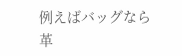例えばバッグなら革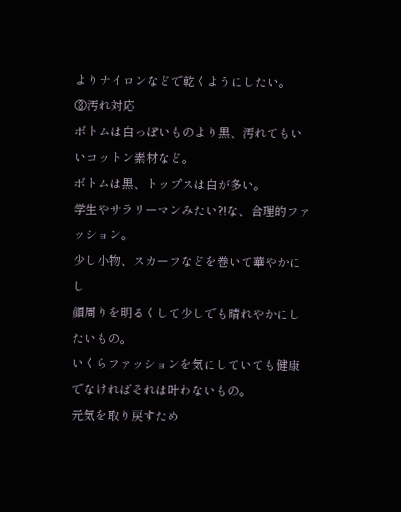よりナイロンなどで乾くようにしたい。
③汚れ対応
ボトムは白っぽいものより黒、汚れてもいいコットン素材など。
ボトムは黒、トップスは白が多い。
学生やサラリーマンみたい?!な、合理的ファッション。
少し小物、スカーフなどを巻いて華やかにし
顔周りを明るくして少しでも晴れやかにしたいもの。
いくらファッションを気にしていても健康でなければそれは叶わないもの。
元気を取り戻すため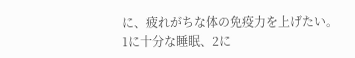に、疲れがちな体の免疫力を上げたい。
1に十分な睡眠、2に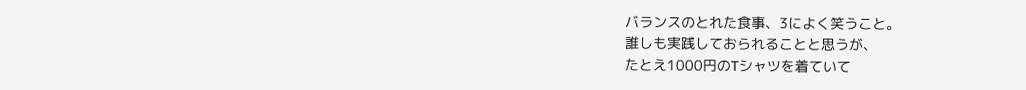バランスのとれた食事、3によく笑うこと。
誰しも実践しておられることと思うが、
たとえ1000円のTシャツを着ていて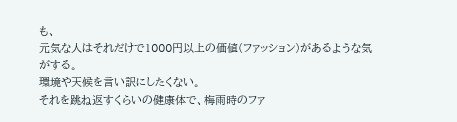も、
元気な人はそれだけで1000円以上の価値(ファッション)があるような気がする。
環境や天候を言い訳にしたくない。
それを跳ね返すくらいの健康体で、梅雨時のファ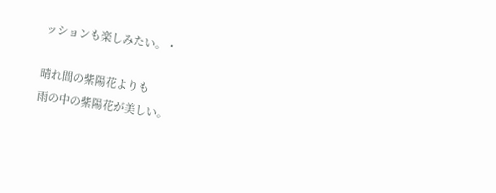ッションも楽しみたい。・

晴れ間の紫陽花よりも
雨の中の紫陽花が美しい。